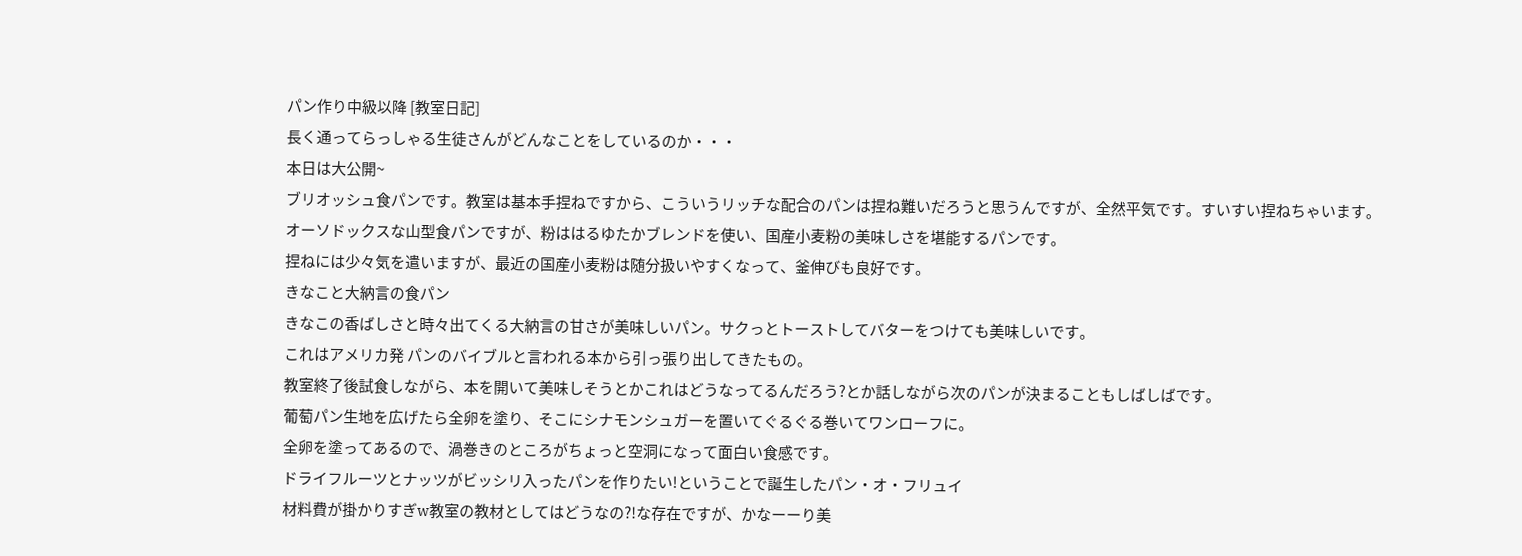パン作り中級以降 [教室日記]
長く通ってらっしゃる生徒さんがどんなことをしているのか・・・
本日は大公開~
ブリオッシュ食パンです。教室は基本手捏ねですから、こういうリッチな配合のパンは捏ね難いだろうと思うんですが、全然平気です。すいすい捏ねちゃいます。
オーソドックスな山型食パンですが、粉ははるゆたかブレンドを使い、国産小麦粉の美味しさを堪能するパンです。
捏ねには少々気を遣いますが、最近の国産小麦粉は随分扱いやすくなって、釜伸びも良好です。
きなこと大納言の食パン
きなこの香ばしさと時々出てくる大納言の甘さが美味しいパン。サクっとトーストしてバターをつけても美味しいです。
これはアメリカ発 パンのバイブルと言われる本から引っ張り出してきたもの。
教室終了後試食しながら、本を開いて美味しそうとかこれはどうなってるんだろう?とか話しながら次のパンが決まることもしばしばです。
葡萄パン生地を広げたら全卵を塗り、そこにシナモンシュガーを置いてぐるぐる巻いてワンローフに。
全卵を塗ってあるので、渦巻きのところがちょっと空洞になって面白い食感です。
ドライフルーツとナッツがビッシリ入ったパンを作りたい!ということで誕生したパン・オ・フリュイ
材料費が掛かりすぎw教室の教材としてはどうなの?!な存在ですが、かなーーり美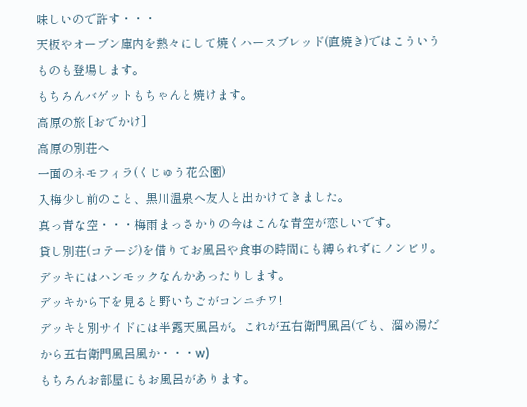味しいので許す・・・
天板やオーブン庫内を熱々にして焼くハースブレッド(直焼き)ではこういうものも登場します。
もちろんバゲットもちゃんと焼けます。
高原の旅 [おでかけ]
高原の別荘へ
一面のネモフィラ(くじゅう花公園)
入梅少し前のこと、黒川温泉へ友人と出かけてきました。
真っ青な空・・・梅雨まっさかりの今はこんな青空が恋しいです。
貸し別荘(コテージ)を借りてお風呂や食事の時間にも縛られずにノンビリ。
デッキにはハンモックなんかあったりします。
デッキから下を見ると野いちごがコンニチワ!
デッキと別サイドには半露天風呂が。これが五右衛門風呂(でも、溜め湯だから五右衛門風呂風か・・・w)
もちろんお部屋にもお風呂があります。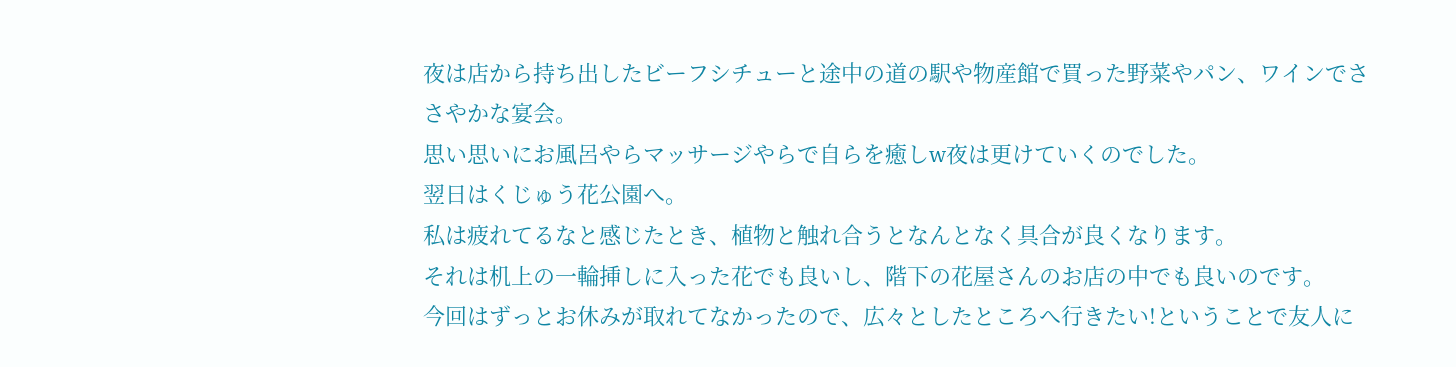夜は店から持ち出したビーフシチューと途中の道の駅や物産館で買った野菜やパン、ワインでささやかな宴会。
思い思いにお風呂やらマッサージやらで自らを癒しw夜は更けていくのでした。
翌日はくじゅう花公園へ。
私は疲れてるなと感じたとき、植物と触れ合うとなんとなく具合が良くなります。
それは机上の一輪挿しに入った花でも良いし、階下の花屋さんのお店の中でも良いのです。
今回はずっとお休みが取れてなかったので、広々としたところへ行きたい!ということで友人に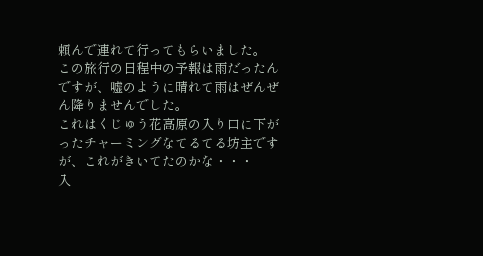頼んで連れて行ってもらいました。
この旅行の日程中の予報は雨だったんですが、嘘のように晴れて雨はぜんぜん降りませんでした。
これはくじゅう花高原の入り口に下がったチャーミングなてるてる坊主ですが、これがきいてたのかな・・・
入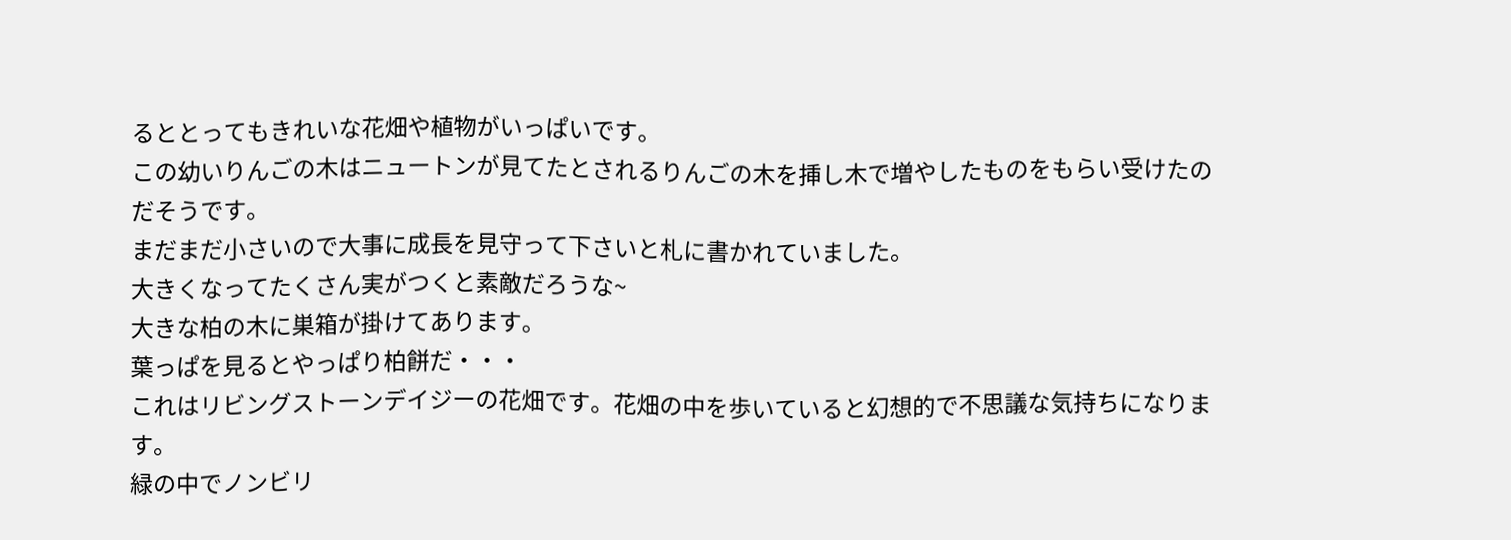るととってもきれいな花畑や植物がいっぱいです。
この幼いりんごの木はニュートンが見てたとされるりんごの木を挿し木で増やしたものをもらい受けたのだそうです。
まだまだ小さいので大事に成長を見守って下さいと札に書かれていました。
大きくなってたくさん実がつくと素敵だろうな~
大きな柏の木に巣箱が掛けてあります。
葉っぱを見るとやっぱり柏餅だ・・・
これはリビングストーンデイジーの花畑です。花畑の中を歩いていると幻想的で不思議な気持ちになります。
緑の中でノンビリ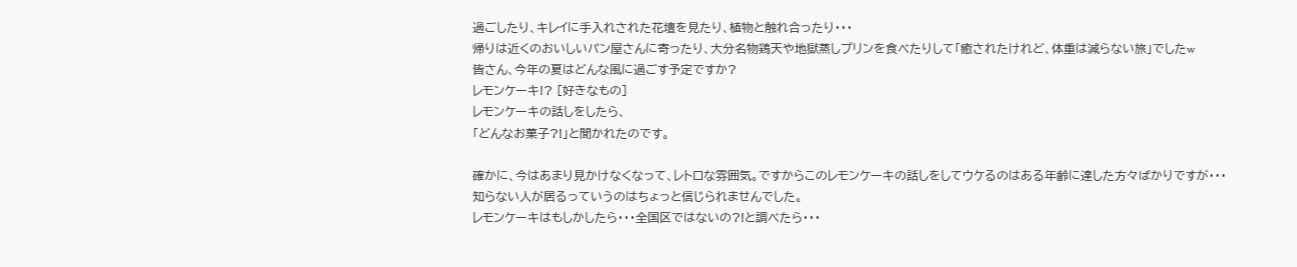過ごしたり、キレイに手入れされた花壇を見たり、植物と触れ合ったり・・・
帰りは近くのおいしいパン屋さんに寄ったり、大分名物鶏天や地獄蒸しプリンを食べたりして「癒されたけれど、体重は減らない旅」でしたw
皆さん、今年の夏はどんな風に過ごす予定ですか?
レモンケーキ!? [好きなもの]
レモンケーキの話しをしたら、
「どんなお菓子?!」と聞かれたのです。

確かに、今はあまり見かけなくなって、レトロな雰囲気。ですからこのレモンケーキの話しをしてウケるのはある年齢に達した方々ばかりですが・・・
知らない人が居るっていうのはちょっと信じられませんでした。
レモンケーキはもしかしたら・・・全国区ではないの?!と調べたら・・・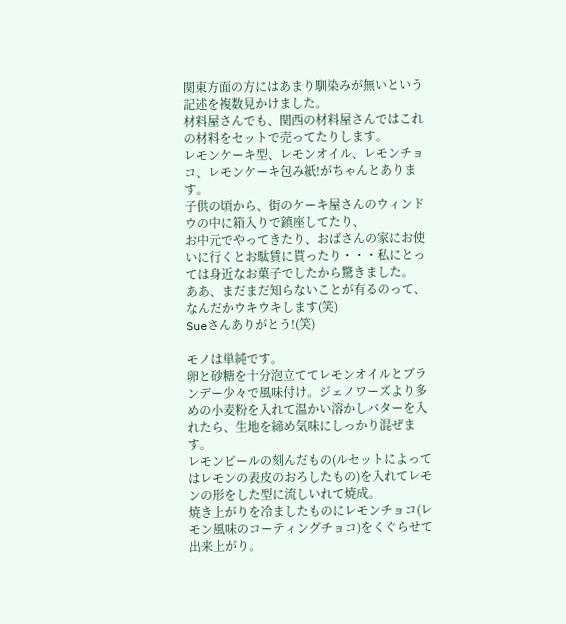関東方面の方にはあまり馴染みが無いという記述を複数見かけました。
材料屋さんでも、関西の材料屋さんではこれの材料をセットで売ってたりします。
レモンケーキ型、レモンオイル、レモンチョコ、レモンケーキ包み紙!がちゃんとあります。
子供の頃から、街のケーキ屋さんのウィンドウの中に箱入りで鎮座してたり、
お中元でやってきたり、おばさんの家にお使いに行くとお駄賃に貰ったり・・・私にとっては身近なお菓子でしたから驚きました。
ああ、まだまだ知らないことが有るのって、なんだかウキウキします(笑)
Sueさんありがとう!(笑)

モノは単純です。
卵と砂糖を十分泡立ててレモンオイルとブランデー少々で風味付け。ジェノワーズより多めの小麦粉を入れて温かい溶かしバターを入れたら、生地を締め気味にしっかり混ぜます。
レモンピールの刻んだもの(ルセットによってはレモンの表皮のおろしたもの)を入れてレモンの形をした型に流しいれて焼成。
焼き上がりを冷ましたものにレモンチョコ(レモン風味のコーティングチョコ)をくぐらせて出来上がり。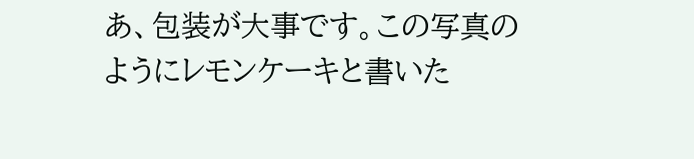あ、包装が大事です。この写真のようにレモンケーキと書いた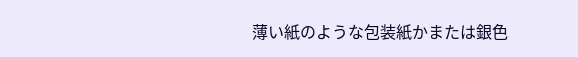薄い紙のような包装紙かまたは銀色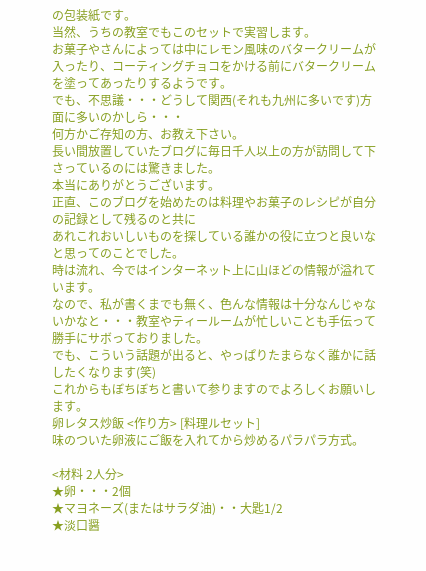の包装紙です。
当然、うちの教室でもこのセットで実習します。
お菓子やさんによっては中にレモン風味のバタークリームが入ったり、コーティングチョコをかける前にバタークリームを塗ってあったりするようです。
でも、不思議・・・どうして関西(それも九州に多いです)方面に多いのかしら・・・
何方かご存知の方、お教え下さい。
長い間放置していたブログに毎日千人以上の方が訪問して下さっているのには驚きました。
本当にありがとうございます。
正直、このブログを始めたのは料理やお菓子のレシピが自分の記録として残るのと共に
あれこれおいしいものを探している誰かの役に立つと良いなと思ってのことでした。
時は流れ、今ではインターネット上に山ほどの情報が溢れています。
なので、私が書くまでも無く、色んな情報は十分なんじゃないかなと・・・教室やティールームが忙しいことも手伝って勝手にサボっておりました。
でも、こういう話題が出ると、やっぱりたまらなく誰かに話したくなります(笑)
これからもぼちぼちと書いて参りますのでよろしくお願いします。
卵レタス炒飯 <作り方> [料理ルセット]
味のついた卵液にご飯を入れてから炒めるパラパラ方式。

<材料 2人分>
★卵・・・2個
★マヨネーズ(またはサラダ油)・・大匙1/2
★淡口醤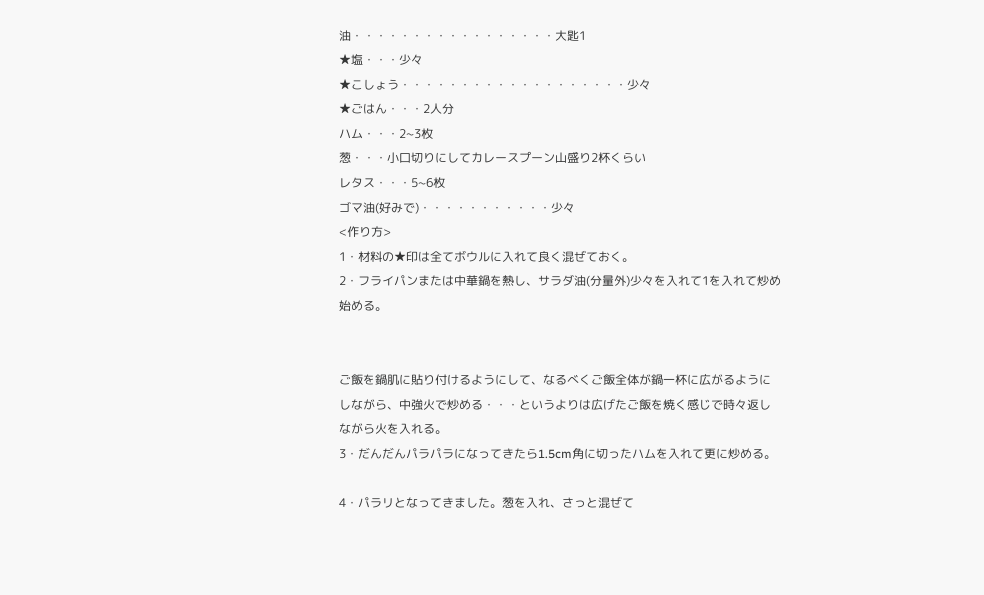油・・・・・・・・・・・・・・・・・大匙1
★塩・・・少々
★こしょう・・・・・・・・・・・・・・・・・・・少々
★ごはん・・・2人分
ハム・・・2~3枚
葱・・・小口切りにしてカレースプーン山盛り2杯くらい
レタス・・・5~6枚
ゴマ油(好みで)・・・・・・・・・・・少々
<作り方>
1・材料の★印は全てボウルに入れて良く混ぜておく。
2・フライパンまたは中華鍋を熱し、サラダ油(分量外)少々を入れて1を入れて炒め始める。


ご飯を鍋肌に貼り付けるようにして、なるべくご飯全体が鍋一杯に広がるようにしながら、中強火で炒める・・・というよりは広げたご飯を焼く感じで時々返しながら火を入れる。
3・だんだんパラパラになってきたら1.5cm角に切ったハムを入れて更に炒める。

4・パラリとなってきました。葱を入れ、さっと混ぜて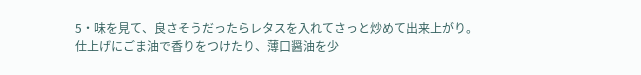5・味を見て、良さそうだったらレタスを入れてさっと炒めて出来上がり。
仕上げにごま油で香りをつけたり、薄口醤油を少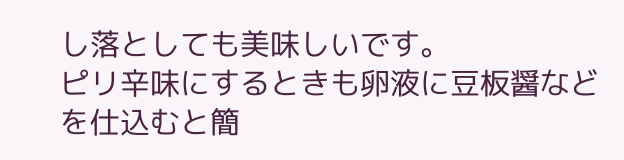し落としても美味しいです。
ピリ辛味にするときも卵液に豆板醤などを仕込むと簡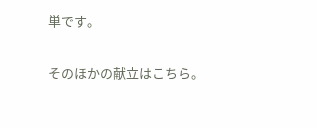単です。

そのほかの献立はこちら。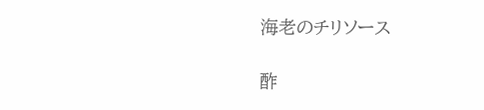海老のチリソース

酢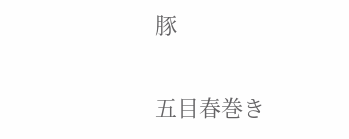豚

五目春巻き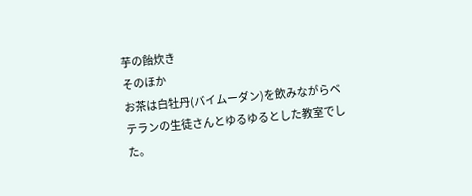芋の飴炊き
そのほか
お茶は白牡丹(バイムーダン)を飲みながらベテランの生徒さんとゆるゆるとした教室でした。